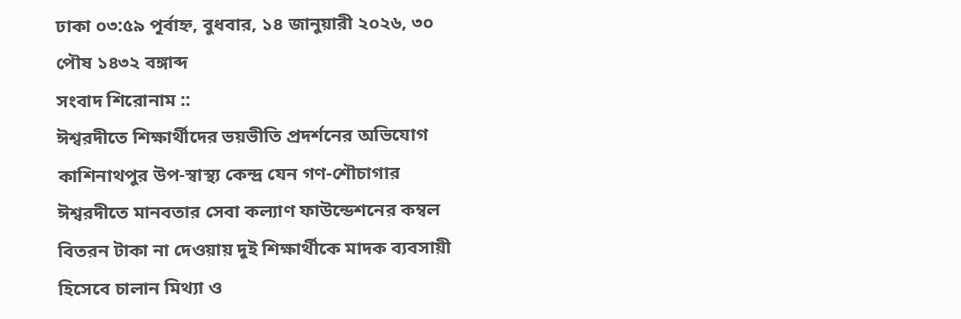ঢাকা ০৩:৫৯ পূর্বাহ্ন, বুধবার, ১৪ জানুয়ারী ২০২৬, ৩০ পৌষ ১৪৩২ বঙ্গাব্দ
সংবাদ শিরোনাম ::
ঈশ্বরদীতে শিক্ষার্থীদের ভয়ভীতি প্রদর্শনের অভিযোগ কাশিনাথপুর উপ-স্বাস্থ্য কেন্দ্র যেন গণ-শৌচাগার ঈশ্বরদীতে মানবতার সেবা কল্যাণ ফাউন্ডেশনের কম্বল বিতরন টাকা না দেওয়ায় দুই শিক্ষার্থীকে মাদক ব্যবসায়ী হিসেবে চালান মিথ্যা ও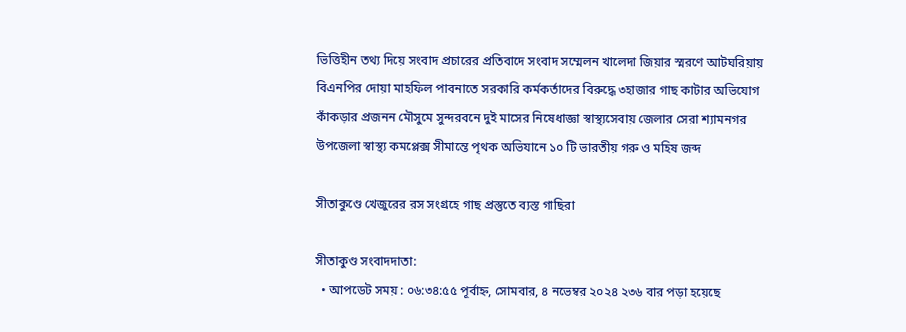ভিত্তিহীন তথ্য দিয়ে সংবাদ প্রচারের প্রতিবাদে সংবাদ সম্মেলন খালেদা জিয়ার স্মরণে আটঘরিয়ায় বিএনপির দোয়া মাহফিল পাবনাতে সরকারি কর্মকর্তাদের বিরুদ্ধে ৩হাজার গাছ কাটার অভিযোগ কাঁকড়ার প্রজনন মৌসুমে সুন্দরবনে দুই মাসের নিষেধাজ্ঞা স্বাস্থ্যসেবায় জেলার সেরা শ্যামনগর উপজেলা স্বাস্থ্য কমপ্লেক্স সীমান্তে পৃথক অভিযানে ১০ টি ভারতীয় গরু ও মহিষ জব্দ

সীতাকুণ্ডে খেজুরের রস সংগ্রহে গাছ প্রস্তুতে ব্যস্ত গাছিরা

সীতাকুণ্ড সংবাদদাতা:
  • আপডেট সময় : ০৬:৩৪:৫৫ পূর্বাহ্ন, সোমবার, ৪ নভেম্বর ২০২৪ ২৩৬ বার পড়া হয়েছে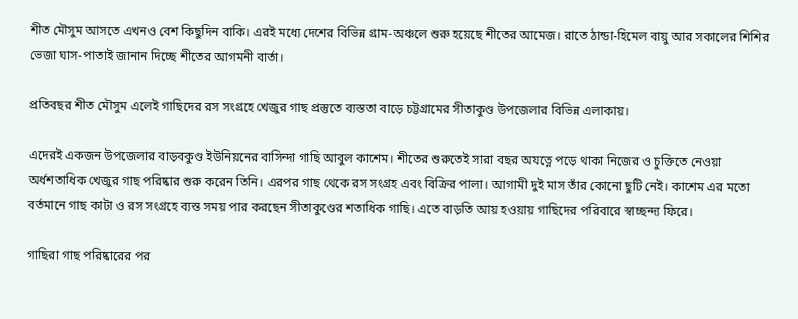শীত মৌসুম আসতে এখনও বেশ কিছুদিন বাকি। এরই মধ্যে দেশের বিভিন্ন গ্রাম-অঞ্চলে শুরু হয়েছে শীতের আমেজ। রাতে ঠান্ডা-হিমেল বায়ু আর সকালের শিশির ভেজা ঘাস-পাতাই জানান দিচ্ছে শীতের আগমনী বার্তা।

প্রতিবছর শীত মৌসুম এলেই গাছিদের রস সংগ্রহে খেজুর গাছ প্রস্তুতে ব্যস্ততা বাড়ে চট্টগ্রামের সীতাকুণ্ড উপজেলার বিভিন্ন এলাকায়।

এদেরই একজন উপজেলার বাড়বকুণ্ড ইউনিয়নের বাসিন্দা গাছি আবুল কাশেম। শীতের শুরুতেই সারা বছর অযত্নে পড়ে থাকা নিজের ও চুক্তিতে নেওয়া অর্ধশতাধিক খেজুর গাছ পরিষ্কার শুরু করেন তিনি। এরপর গাছ থেকে রস সংগ্রহ এবং বিক্রির পালা। আগামী দুই মাস তাঁর কোনো ছুটি নেই। কাশেম এর মতো বর্তমানে গাছ কাটা ও রস সংগ্রহে ব্যস্ত সময় পার করছেন সীতাকুণ্ডের শতাধিক গাছি। এতে বাড়তি আয় হওয়ায় গাছিদের পরিবারে স্বাচ্ছন্দ্য ফিরে।

গাছিরা গাছ পরিষ্কারের পর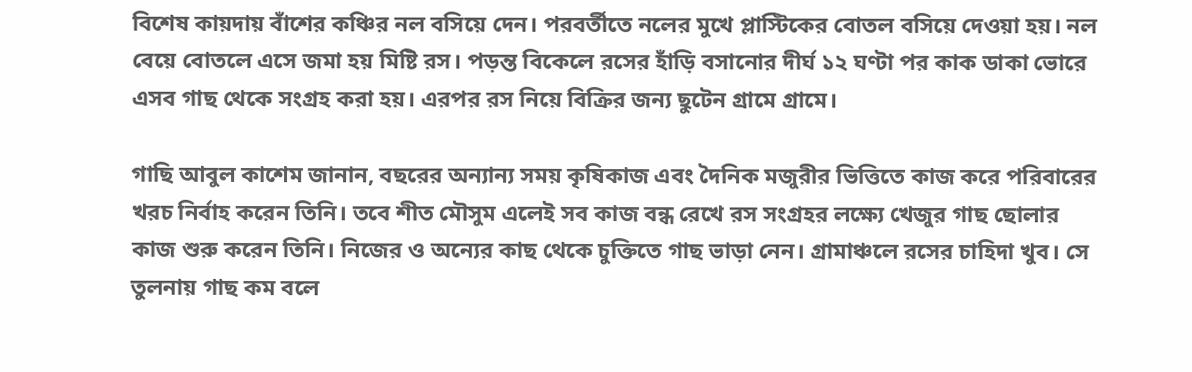বিশেষ কায়দায় বাঁশের কঞ্চির নল বসিয়ে দেন। পরবর্তীতে নলের মুখে প্লাস্টিকের বোতল বসিয়ে দেওয়া হয়। নল বেয়ে বোতলে এসে জমা হয় মিষ্টি রস। পড়ন্ত বিকেলে রসের হাঁড়ি বসানোর দীর্ঘ ১২ ঘণ্টা পর কাক ডাকা ভোরে এসব গাছ থেকে সংগ্রহ করা হয়। এরপর রস নিয়ে বিক্রির জন্য ছুটেন গ্রামে গ্রামে।

গাছি আবুল কাশেম জানান, বছরের অন্যান্য সময় কৃষিকাজ এবং দৈনিক মজুরীর ভিত্তিতে কাজ করে পরিবারের খরচ নির্বাহ করেন তিনি। তবে শীত মৌসুম এলেই সব কাজ বন্ধ রেখে রস সংগ্রহর লক্ষ্যে খেজুর গাছ ছোলার কাজ শুরু করেন তিনি। নিজের ও অন্যের কাছ থেকে চুক্তিতে গাছ ভাড়া নেন। গ্রামাঞ্চলে রসের চাহিদা খুব। সে তুলনায় গাছ কম বলে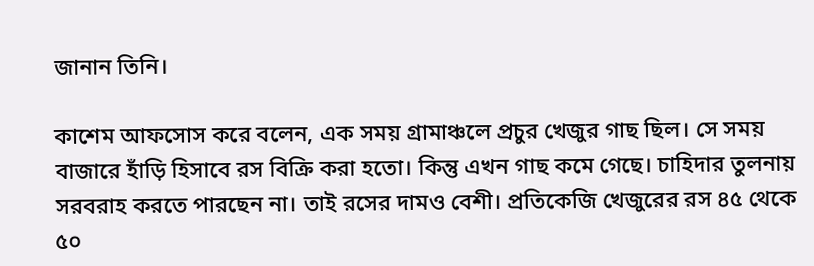জানান তিনি।

কাশেম আফসোস করে বলেন, এক সময় গ্রামাঞ্চলে প্রচুর খেজুর গাছ ছিল। সে সময় বাজারে হাঁড়ি হিসাবে রস বিক্রি করা হতো। কিন্তু এখন গাছ কমে গেছে। চাহিদার তুলনায় সরবরাহ করতে পারছেন না। তাই রসের দামও বেশী। প্রতিকেজি খেজুরের রস ৪৫ থেকে ৫০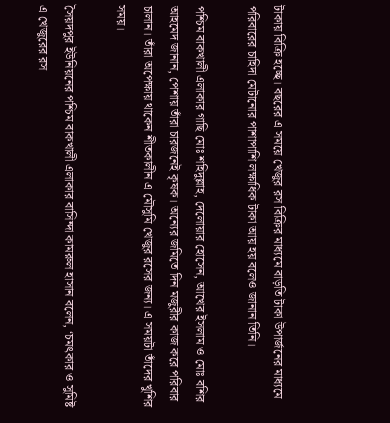টাকায় বিক্রি হচ্ছে। বছরের এ সময়ে খেজুর রস বিক্রির মাধ্যমে বাড়তি টাকা উপার্জনের মাধ্যমে পরিবারের চাহিদা মেটানোর পাশাপাশি লক্ষাধিক টাকা আয় হয় বলেও জানান তিনি।

পশ্চিম বাকখালী এলাকার গাছি মোঃ শহিদুল্লাহ, দেলোয়ার হোসেন, আখের ইসলাম ও মোঃ বশির আহমেদ জানান, পেশায় তাঁরা চারজনেই কৃষক। অন্যের জমিতে দিন মজুরীর কাজ করে পরিবার চালান। তাঁরা অপেক্ষায় থাকেন শীতকালীন এ মৌসুমি খেজুর রসের জন্য। এ সময়টা তাঁদের খুশির সময়।

সৈয়দপুর ইউনিয়নের পশ্চিম বাকখালী এলাকার বাসিন্দা কামরুল হাসান বলেন, ‘চমৎকার ও সুমিষ্ট এ খেজুরের রস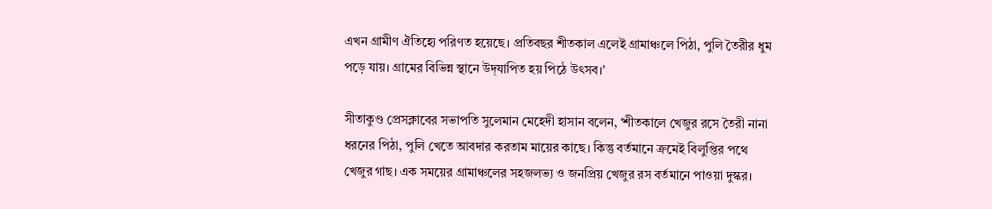এখন গ্রামীণ ঐতিহ্যে পরিণত হয়েছে। প্রতিবছর শীতকাল এলেই গ্রামাঞ্চলে পিঠা, পুলি তৈরীর ধুম পড়ে যায়। গ্রামের বিভিন্ন স্থানে উদ্‌যাপিত হয় পিঠে উৎসব।’

সীতাকুণ্ড প্রেসক্লাবের সভাপতি সুলেমান মেহেদী হাসান বলেন, ‘শীতকালে খেজুর রসে তৈরী নানা ধরনের পিঠা, পুলি খেতে আবদার করতাম মায়ের কাছে। কিন্তু বর্তমানে ক্রমেই বিলুপ্তির পথে খেজুর গাছ। এক সময়ের গ্রামাঞ্চলের সহজলভ্য ও জনপ্রিয় খেজুর রস বর্তমানে পাওয়া দুস্কর।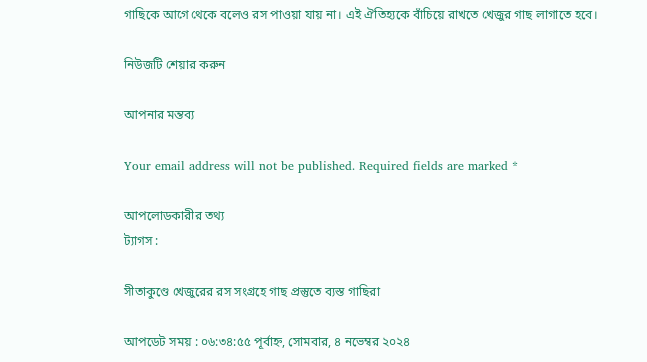গাছিকে আগে থেকে বলেও রস পাওয়া যায় না। এই ঐতিহ্যকে বাঁচিয়ে রাখতে খেজুর গাছ লাগাতে হবে।

নিউজটি শেয়ার করুন

আপনার মন্তব্য

Your email address will not be published. Required fields are marked *

আপলোডকারীর তথ্য
ট্যাগস :

সীতাকুণ্ডে খেজুরের রস সংগ্রহে গাছ প্রস্তুতে ব্যস্ত গাছিরা

আপডেট সময় : ০৬:৩৪:৫৫ পূর্বাহ্ন, সোমবার, ৪ নভেম্বর ২০২৪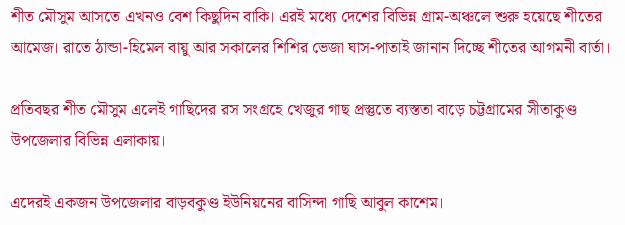শীত মৌসুম আসতে এখনও বেশ কিছুদিন বাকি। এরই মধ্যে দেশের বিভিন্ন গ্রাম-অঞ্চলে শুরু হয়েছে শীতের আমেজ। রাতে ঠান্ডা-হিমেল বায়ু আর সকালের শিশির ভেজা ঘাস-পাতাই জানান দিচ্ছে শীতের আগমনী বার্তা।

প্রতিবছর শীত মৌসুম এলেই গাছিদের রস সংগ্রহে খেজুর গাছ প্রস্তুতে ব্যস্ততা বাড়ে চট্টগ্রামের সীতাকুণ্ড উপজেলার বিভিন্ন এলাকায়।

এদেরই একজন উপজেলার বাড়বকুণ্ড ইউনিয়নের বাসিন্দা গাছি আবুল কাশেম।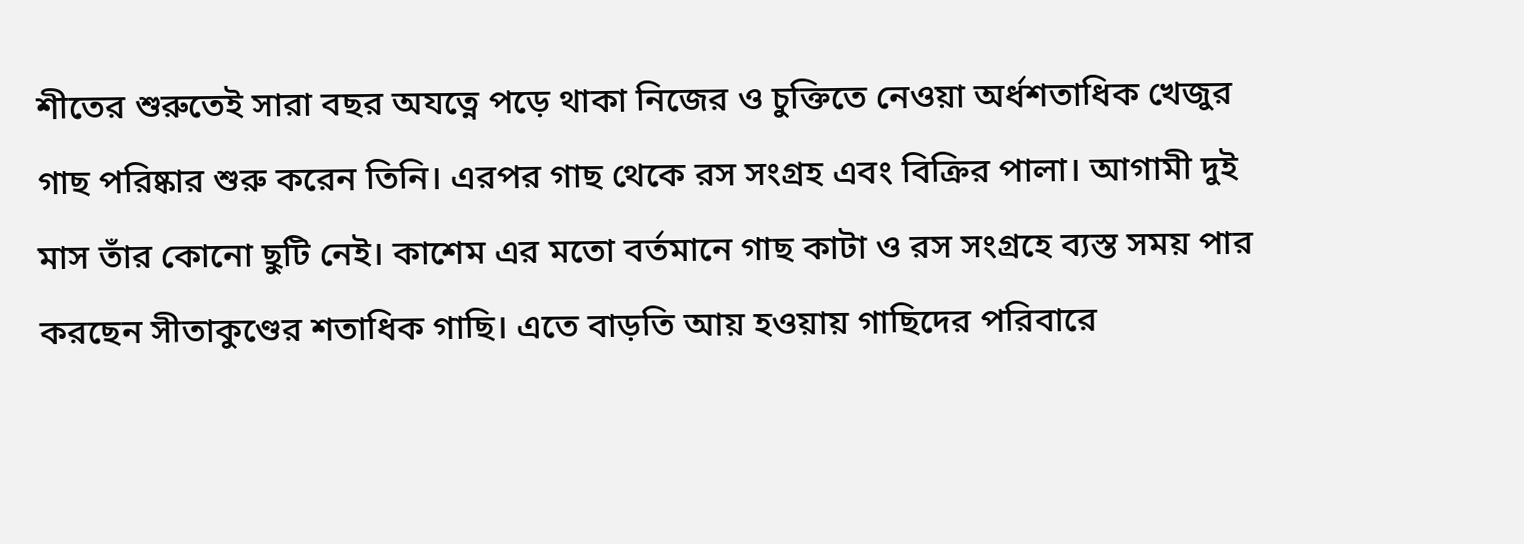শীতের শুরুতেই সারা বছর অযত্নে পড়ে থাকা নিজের ও চুক্তিতে নেওয়া অর্ধশতাধিক খেজুর গাছ পরিষ্কার শুরু করেন তিনি। এরপর গাছ থেকে রস সংগ্রহ এবং বিক্রির পালা। আগামী দুই মাস তাঁর কোনো ছুটি নেই। কাশেম এর মতো বর্তমানে গাছ কাটা ও রস সংগ্রহে ব্যস্ত সময় পার করছেন সীতাকুণ্ডের শতাধিক গাছি। এতে বাড়তি আয় হওয়ায় গাছিদের পরিবারে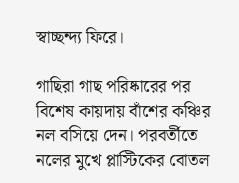স্বাচ্ছন্দ্য ফিরে।

গাছিরা গাছ পরিষ্কারের পর বিশেষ কায়দায় বাঁশের কঞ্চির নল বসিয়ে দেন। পরবর্তীতে নলের মুখে প্লাস্টিকের বোতল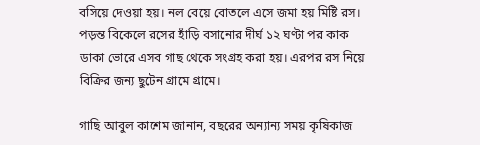বসিয়ে দেওয়া হয়। নল বেয়ে বোতলে এসে জমা হয় মিষ্টি রস। পড়ন্ত বিকেলে রসের হাঁড়ি বসানোর দীর্ঘ ১২ ঘণ্টা পর কাক ডাকা ভোরে এসব গাছ থেকে সংগ্রহ করা হয়। এরপর রস নিয়ে বিক্রির জন্য ছুটেন গ্রামে গ্রামে।

গাছি আবুল কাশেম জানান, বছরের অন্যান্য সময় কৃষিকাজ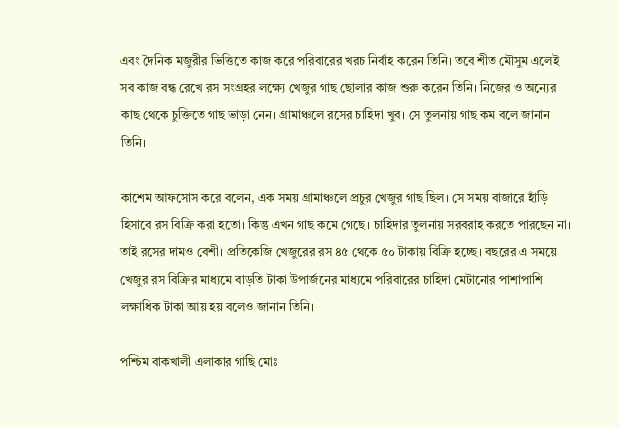এবং দৈনিক মজুরীর ভিত্তিতে কাজ করে পরিবারের খরচ নির্বাহ করেন তিনি। তবে শীত মৌসুম এলেই সব কাজ বন্ধ রেখে রস সংগ্রহর লক্ষ্যে খেজুর গাছ ছোলার কাজ শুরু করেন তিনি। নিজের ও অন্যের কাছ থেকে চুক্তিতে গাছ ভাড়া নেন। গ্রামাঞ্চলে রসের চাহিদা খুব। সে তুলনায় গাছ কম বলে জানান তিনি।

কাশেম আফসোস করে বলেন, এক সময় গ্রামাঞ্চলে প্রচুর খেজুর গাছ ছিল। সে সময় বাজারে হাঁড়ি হিসাবে রস বিক্রি করা হতো। কিন্তু এখন গাছ কমে গেছে। চাহিদার তুলনায় সরবরাহ করতে পারছেন না। তাই রসের দামও বেশী। প্রতিকেজি খেজুরের রস ৪৫ থেকে ৫০ টাকায় বিক্রি হচ্ছে। বছরের এ সময়ে খেজুর রস বিক্রির মাধ্যমে বাড়তি টাকা উপার্জনের মাধ্যমে পরিবারের চাহিদা মেটানোর পাশাপাশি লক্ষাধিক টাকা আয় হয় বলেও জানান তিনি।

পশ্চিম বাকখালী এলাকার গাছি মোঃ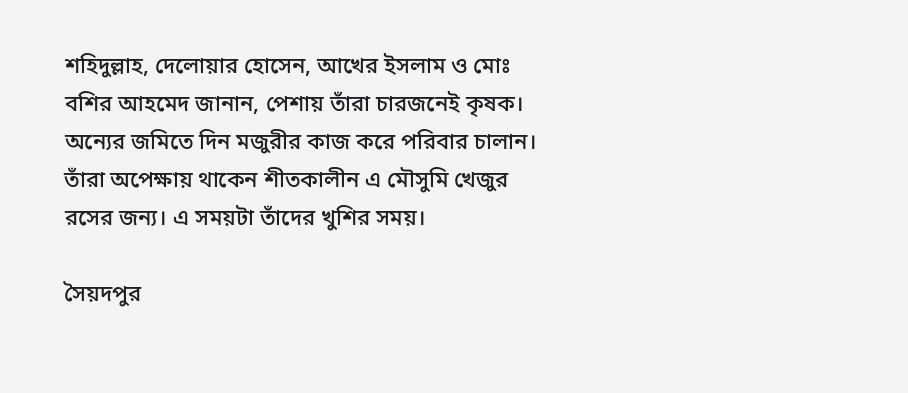শহিদুল্লাহ, দেলোয়ার হোসেন, আখের ইসলাম ও মোঃ বশির আহমেদ জানান, পেশায় তাঁরা চারজনেই কৃষক। অন্যের জমিতে দিন মজুরীর কাজ করে পরিবার চালান। তাঁরা অপেক্ষায় থাকেন শীতকালীন এ মৌসুমি খেজুর রসের জন্য। এ সময়টা তাঁদের খুশির সময়।

সৈয়দপুর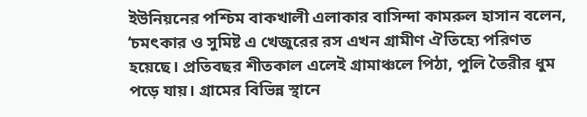ইউনিয়নের পশ্চিম বাকখালী এলাকার বাসিন্দা কামরুল হাসান বলেন, ‘চমৎকার ও সুমিষ্ট এ খেজুরের রস এখন গ্রামীণ ঐতিহ্যে পরিণত হয়েছে। প্রতিবছর শীতকাল এলেই গ্রামাঞ্চলে পিঠা, পুলি তৈরীর ধুম পড়ে যায়। গ্রামের বিভিন্ন স্থানে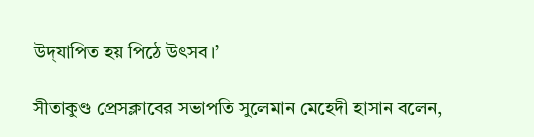উদ্‌যাপিত হয় পিঠে উৎসব।’

সীতাকুণ্ড প্রেসক্লাবের সভাপতি সুলেমান মেহেদী হাসান বলেন,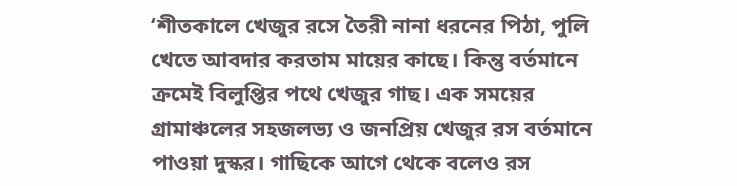‘শীতকালে খেজুর রসে তৈরী নানা ধরনের পিঠা, পুলি খেতে আবদার করতাম মায়ের কাছে। কিন্তু বর্তমানে ক্রমেই বিলুপ্তির পথে খেজুর গাছ। এক সময়ের গ্রামাঞ্চলের সহজলভ্য ও জনপ্রিয় খেজুর রস বর্তমানে পাওয়া দুস্কর। গাছিকে আগে থেকে বলেও রস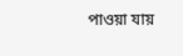পাওয়া যায়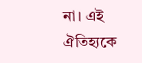না। এই ঐতিহ্যকে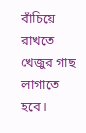বাঁচিয়ে রাখতে খেজুর গাছ লাগাতে হবে।